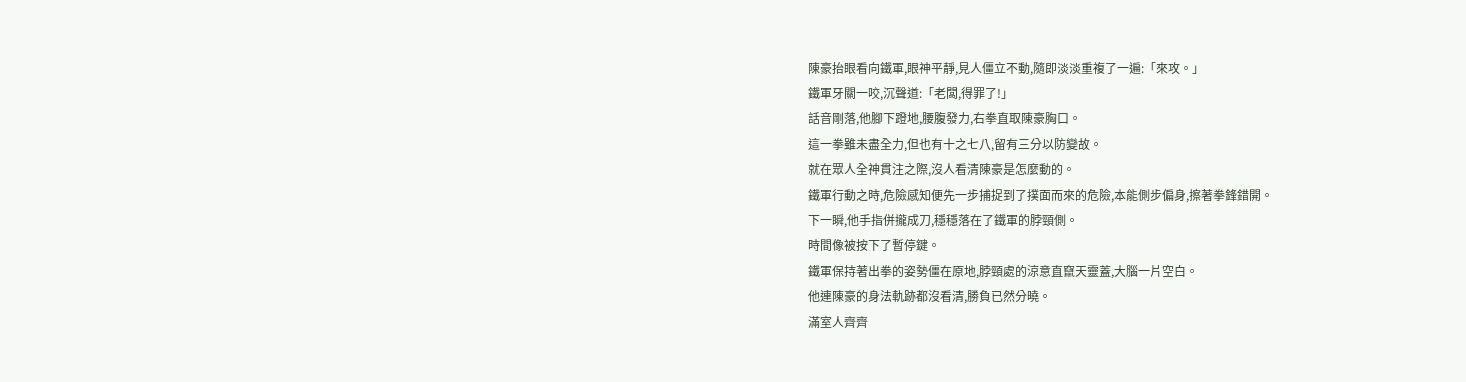陳豪抬眼看向鐵軍,眼神平靜,見人僵立不動,隨即淡淡重複了一遍:「來攻。」
鐵軍牙關一咬,沉聲道:「老闆,得罪了!」
話音剛落,他腳下蹬地,腰腹發力,右拳直取陳豪胸口。
這一拳雖未盡全力,但也有十之七八,留有三分以防變故。
就在眾人全神貫注之際,沒人看清陳豪是怎麼動的。
鐵軍行動之時,危險感知便先一步捕捉到了撲面而來的危險,本能側步偏身,擦著拳鋒錯開。
下一瞬,他手指併攏成刀,穩穩落在了鐵軍的脖頸側。
時間像被按下了暫停鍵。
鐵軍保持著出拳的姿勢僵在原地,脖頸處的涼意直竄天靈蓋,大腦一片空白。
他連陳豪的身法軌跡都沒看清,勝負已然分曉。
滿室人齊齊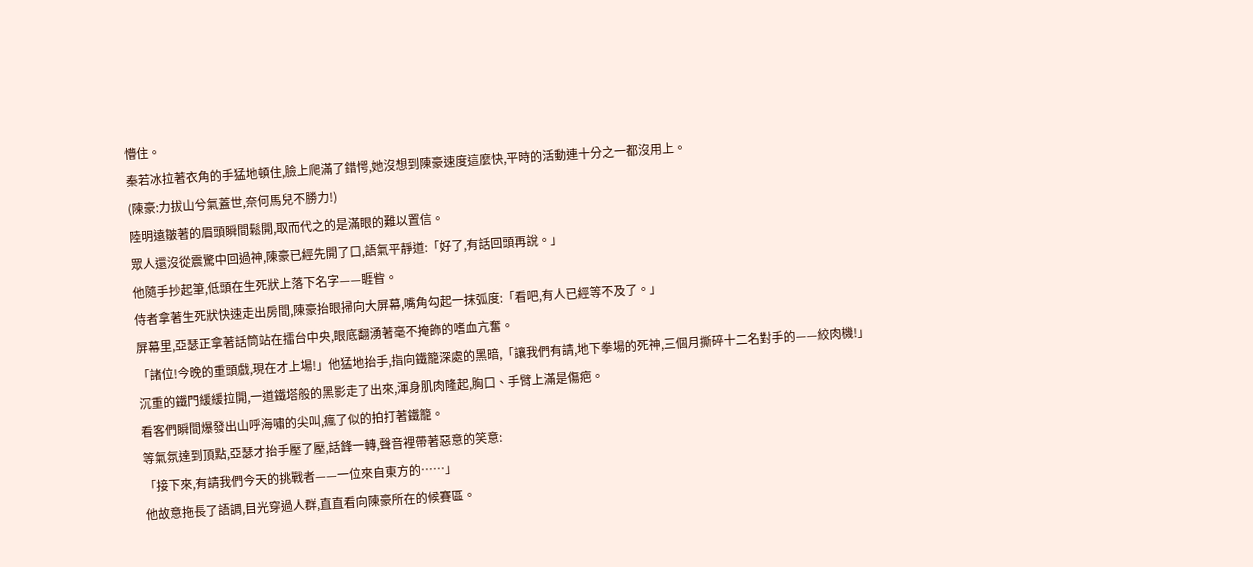懵住。
秦若冰拉著衣角的手猛地頓住,臉上爬滿了錯愕,她沒想到陳豪速度這麼快,平時的活動連十分之一都沒用上。
(陳豪:力拔山兮氣蓋世,奈何馬兒不勝力!)
陸明遠皺著的眉頭瞬間鬆開,取而代之的是滿眼的難以置信。
眾人還沒從震驚中回過神,陳豪已經先開了口,語氣平靜道:「好了,有話回頭再說。」
他隨手抄起筆,低頭在生死狀上落下名字——睚眥。
侍者拿著生死狀快速走出房間,陳豪抬眼掃向大屏幕,嘴角勾起一抹弧度:「看吧,有人已經等不及了。」
屏幕里,亞瑟正拿著話筒站在擂台中央,眼底翻湧著毫不掩飾的嗜血亢奮。
「諸位!今晚的重頭戲,現在才上場!」他猛地抬手,指向鐵籠深處的黑暗,「讓我們有請,地下拳場的死神,三個月撕碎十二名對手的——絞肉機!」
沉重的鐵門緩緩拉開,一道鐵塔般的黑影走了出來,渾身肌肉隆起,胸口、手臂上滿是傷疤。
看客們瞬間爆發出山呼海嘯的尖叫,瘋了似的拍打著鐵籠。
等氣氛達到頂點,亞瑟才抬手壓了壓,話鋒一轉,聲音裡帶著惡意的笑意:
「接下來,有請我們今天的挑戰者——一位來自東方的……」
他故意拖長了語調,目光穿過人群,直直看向陳豪所在的候賽區。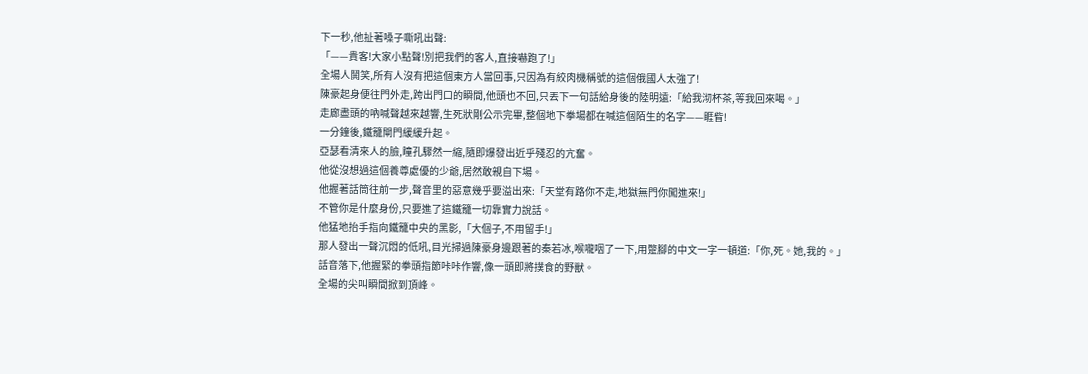下一秒,他扯著嗓子嘶吼出聲:
「——貴客!大家小點聲!別把我們的客人,直接嚇跑了!」
全場人鬨笑,所有人沒有把這個東方人當回事,只因為有絞肉機稱號的這個俄國人太強了!
陳豪起身便往門外走,跨出門口的瞬間,他頭也不回,只丟下一句話給身後的陸明遠:「給我沏杯茶,等我回來喝。」
走廊盡頭的吶喊聲越來越響,生死狀剛公示完畢,整個地下拳場都在喊這個陌生的名字——睚眥!
一分鐘後,鐵籠閘門緩緩升起。
亞瑟看清來人的臉,瞳孔驟然一縮,隨即爆發出近乎殘忍的亢奮。
他從沒想過這個養尊處優的少爺,居然敢親自下場。
他握著話筒往前一步,聲音里的惡意幾乎要溢出來:「天堂有路你不走,地獄無門你闖進來!」
不管你是什麼身份,只要進了這鐵籠一切靠實力說話。
他猛地抬手指向鐵籠中央的黑影,「大個子,不用留手!」
那人發出一聲沉悶的低吼,目光掃過陳豪身邊跟著的秦若冰,喉嚨咽了一下,用蹩腳的中文一字一頓道:「你,死。她,我的。」
話音落下,他握緊的拳頭指節咔咔作響,像一頭即將撲食的野獸。
全場的尖叫瞬間掀到頂峰。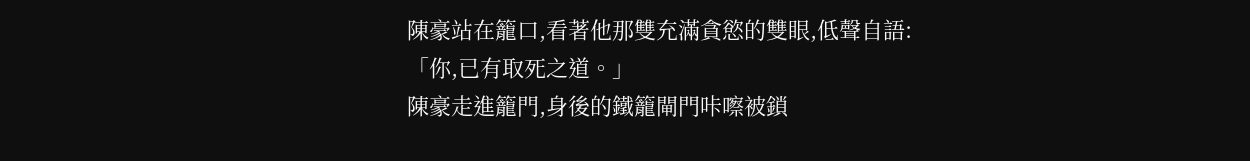陳豪站在籠口,看著他那雙充滿貪慾的雙眼,低聲自語:
「你,已有取死之道。」
陳豪走進籠門,身後的鐵籠閘門咔嚓被鎖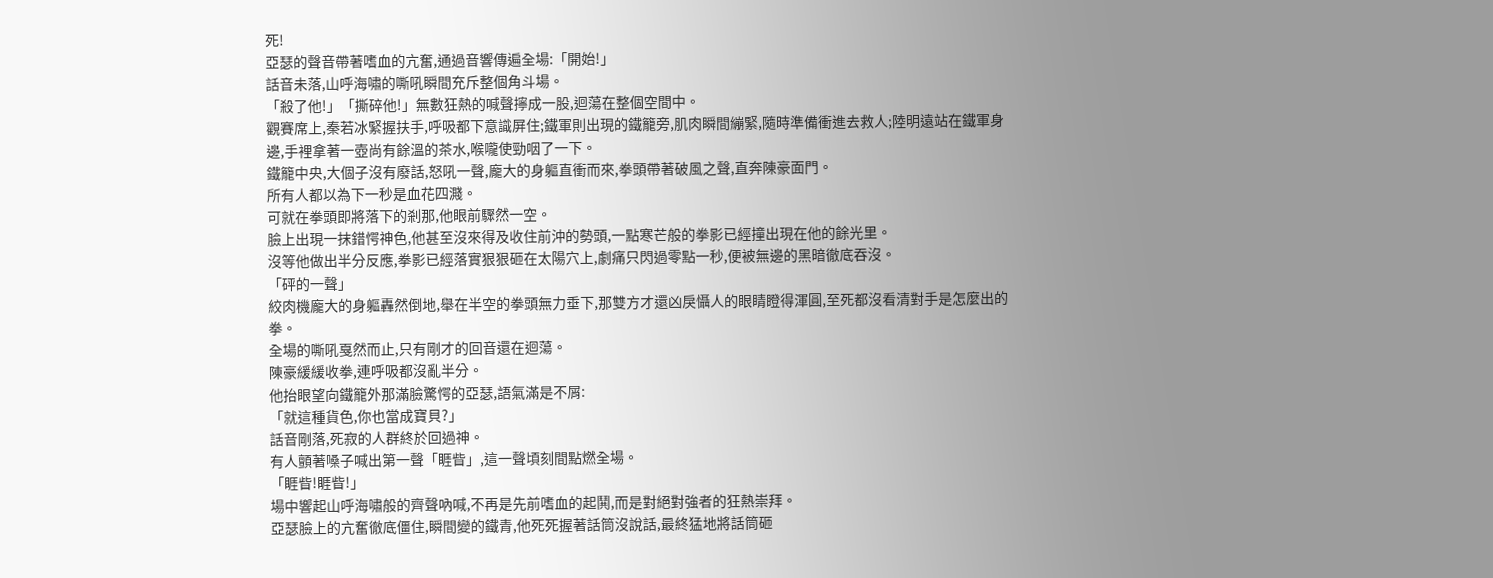死!
亞瑟的聲音帶著嗜血的亢奮,通過音響傳遍全場:「開始!」
話音未落,山呼海嘯的嘶吼瞬間充斥整個角斗場。
「殺了他!」「撕碎他!」無數狂熱的喊聲擰成一股,迴蕩在整個空間中。
觀賽席上,秦若冰緊握扶手,呼吸都下意識屏住;鐵軍則出現的鐵籠旁,肌肉瞬間繃緊,隨時準備衝進去救人;陸明遠站在鐵軍身邊,手裡拿著一壺尚有餘溫的茶水,喉嚨使勁咽了一下。
鐵籠中央,大個子沒有廢話,怒吼一聲,龐大的身軀直衝而來,拳頭帶著破風之聲,直奔陳豪面門。
所有人都以為下一秒是血花四濺。
可就在拳頭即將落下的剎那,他眼前驟然一空。
臉上出現一抹錯愕神色,他甚至沒來得及收住前沖的勢頭,一點寒芒般的拳影已經撞出現在他的餘光里。
沒等他做出半分反應,拳影已經落實狠狠砸在太陽穴上,劇痛只閃過零點一秒,便被無邊的黑暗徹底吞沒。
「砰的一聲」
絞肉機龐大的身軀轟然倒地,舉在半空的拳頭無力垂下,那雙方才還凶戾懾人的眼睛瞪得渾圓,至死都沒看清對手是怎麼出的拳。
全場的嘶吼戛然而止,只有剛才的回音還在迴蕩。
陳豪緩緩收拳,連呼吸都沒亂半分。
他抬眼望向鐵籠外那滿臉驚愕的亞瑟,語氣滿是不屑:
「就這種貨色,你也當成寶貝?」
話音剛落,死寂的人群終於回過神。
有人顫著嗓子喊出第一聲「睚眥」,這一聲頃刻間點燃全場。
「睚眥!睚眥!」
場中響起山呼海嘯般的齊聲吶喊,不再是先前嗜血的起鬨,而是對絕對強者的狂熱崇拜。
亞瑟臉上的亢奮徹底僵住,瞬間變的鐵青,他死死握著話筒沒說話,最終猛地將話筒砸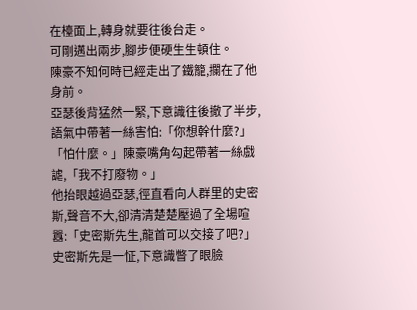在檯面上,轉身就要往後台走。
可剛邁出兩步,腳步便硬生生頓住。
陳豪不知何時已經走出了鐵籠,攔在了他身前。
亞瑟後背猛然一緊,下意識往後撤了半步,語氣中帶著一絲害怕:「你想幹什麼?」
「怕什麼。」陳豪嘴角勾起帶著一絲戲謔,「我不打廢物。」
他抬眼越過亞瑟,徑直看向人群里的史密斯,聲音不大,卻清清楚楚壓過了全場喧囂:「史密斯先生,龍首可以交接了吧?」
史密斯先是一怔,下意識瞥了眼臉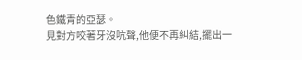色鐵青的亞瑟。
見對方咬著牙沒吭聲,他便不再糾結,擺出一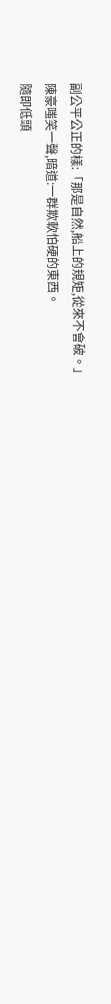副公平公正的樣:「那是自然,船上的規矩,從來不會破。」
陳豪嗤笑一聲,暗道:一群欺軟怕硬的東西。
隨即低頭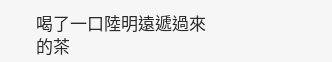喝了一口陸明遠遞過來的茶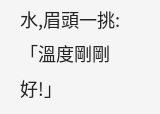水,眉頭一挑:「溫度剛剛好!」